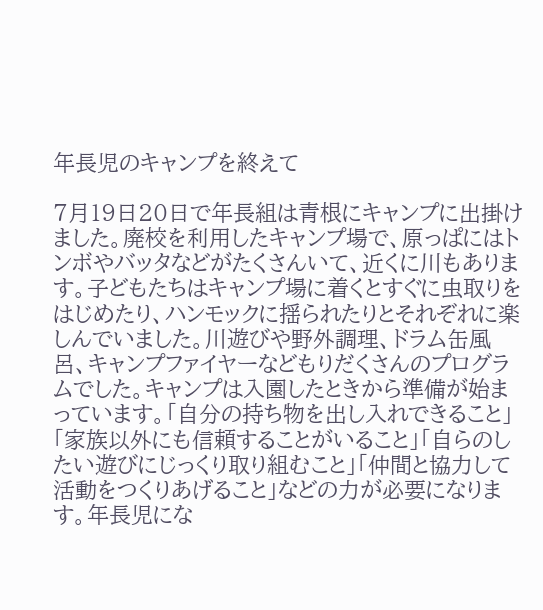年長児のキャンプを終えて

7月19日20日で年長組は青根にキャンプに出掛けました。廃校を利用したキャンプ場で、原っぱにはトンボやバッタなどがたくさんいて、近くに川もあります。子どもたちはキャンプ場に着くとすぐに虫取りをはじめたり、ハンモックに揺られたりとそれぞれに楽しんでいました。川遊びや野外調理、ドラム缶風呂、キャンプファイヤーなどもりだくさんのプログラムでした。キャンプは入園したときから準備が始まっています。「自分の持ち物を出し入れできること」「家族以外にも信頼することがいること」「自らのしたい遊びにじっくり取り組むこと」「仲間と協力して活動をつくりあげること」などの力が必要になります。年長児にな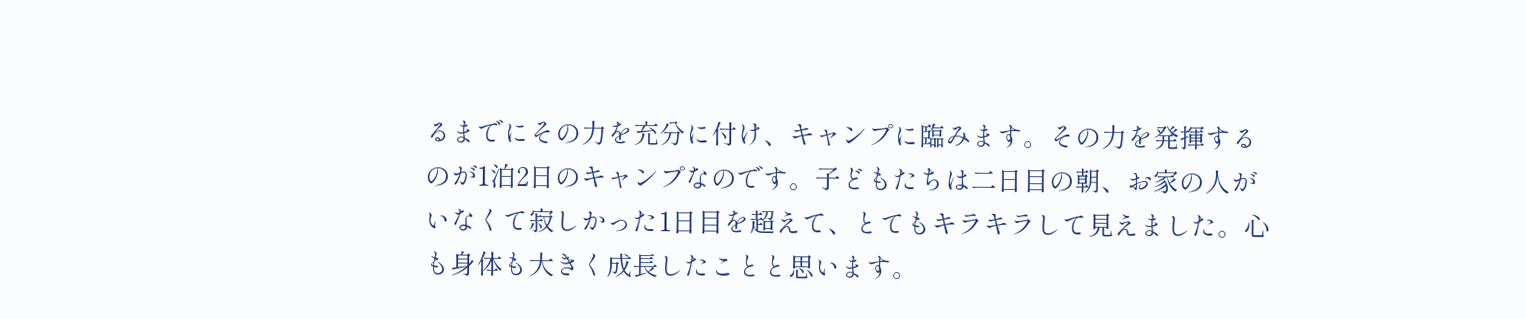るまでにその力を充分に付け、キャンプに臨みます。その力を発揮するのが1泊2日のキャンプなのです。子どもたちは二日目の朝、お家の人がいなくて寂しかった1日目を超えて、とてもキラキラして見えました。心も身体も大きく成長したことと思います。